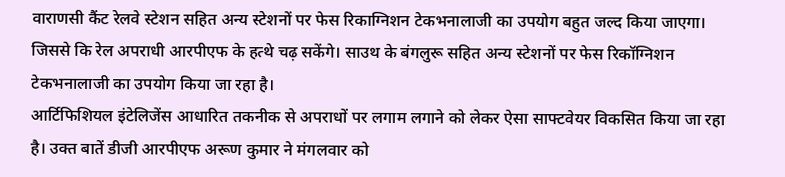वाराणसी कैंट रेलवे स्टेशन सहित अन्य स्टेशनों पर फेस रिकाग्निशन टेकभनालाजी का उपयोग बहुत जल्द किया जाएगा। जिससे कि रेल अपराधी आरपीएफ के हत्थे चढ़ सकेंगे। साउथ के बंगलुरू सहित अन्य स्टेशनों पर फेस रिकॉग्निशन टेकभनालाजी का उपयोग किया जा रहा है।
आर्टिफिशियल इंटेलिजेंस आधारित तकनीक से अपराधों पर लगाम लगाने को लेकर ऐसा साफ्टवेयर विकसित किया जा रहा है। उक्त बातें डीजी आरपीएफ अरूण कुमार ने मंगलवार को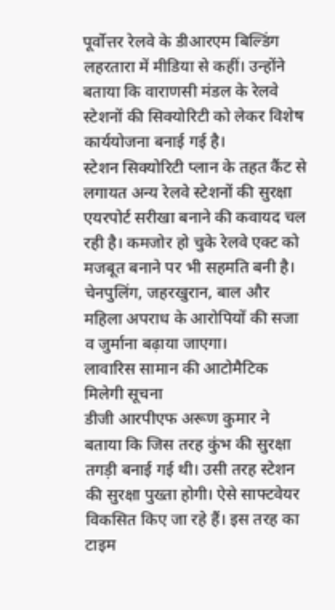पूर्वोत्तर रेलवे के डीआरएम बिल्डिंग लहरतारा में मीडिया से कहीं। उन्होंने बताया कि वाराणसी मंडल के रेलवे स्टेशनों की सिक्योरिटी को लेकर विशेष कार्ययोजना बनाई गई है।
स्टेशन सिक्योरिटी प्लान के तहत कैंट से लगायत अन्य रेलवे स्टेशनों की सुरक्षा एयरपोर्ट सरीखा बनाने की कवायद चल रही है। कमजोर हो चुके रेलवे एक्ट को मजबूत बनाने पर भी सहमति बनी है। चेनपुलिंग, जहरखुरान, बाल और महिला अपराध के आरोपियों की सजा व जुर्माना बढ़ाया जाएगा।
लावारिस सामान की आटोमैटिक मिलेगी सूचना
डीजी आरपीएफ अरूण कुमार ने बताया कि जिस तरह कुंभ की सुरक्षा तगड़ी बनाई गई थी। उसी तरह स्टेशन की सुरक्षा पुख्ता होगी। ऐसे साफ्टवेयर विकसित किए जा रहे हैं। इस तरह का टाइम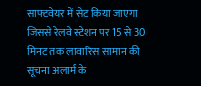साफ्टवेयर में सेट किया जाएगा जिससे रेलवे स्टेशन पर 15 से 30 मिनट तक लावारिस सामान की सूचना अलार्म के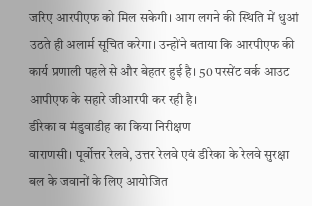जरिए आरपीएफ को मिल सकेगी। आग लगने की स्थिति में धुआं उठते ही अलार्म सूचित करेगा। उन्होंने बताया कि आरपीएफ की कार्य प्रणाली पहले से और बेहतर हुई है। 50 परसेंट वर्क आउट आपीएफ के सहारे जीआरपी कर रही है।
डीरेका व मंडुवाडीह का किया निरीक्षण
वाराणसी। पूर्वोत्तर रेलवे, उत्तर रेलवे एवं डीरेका के रेलवे सुरक्षा बल के जवानों के लिए आयोजित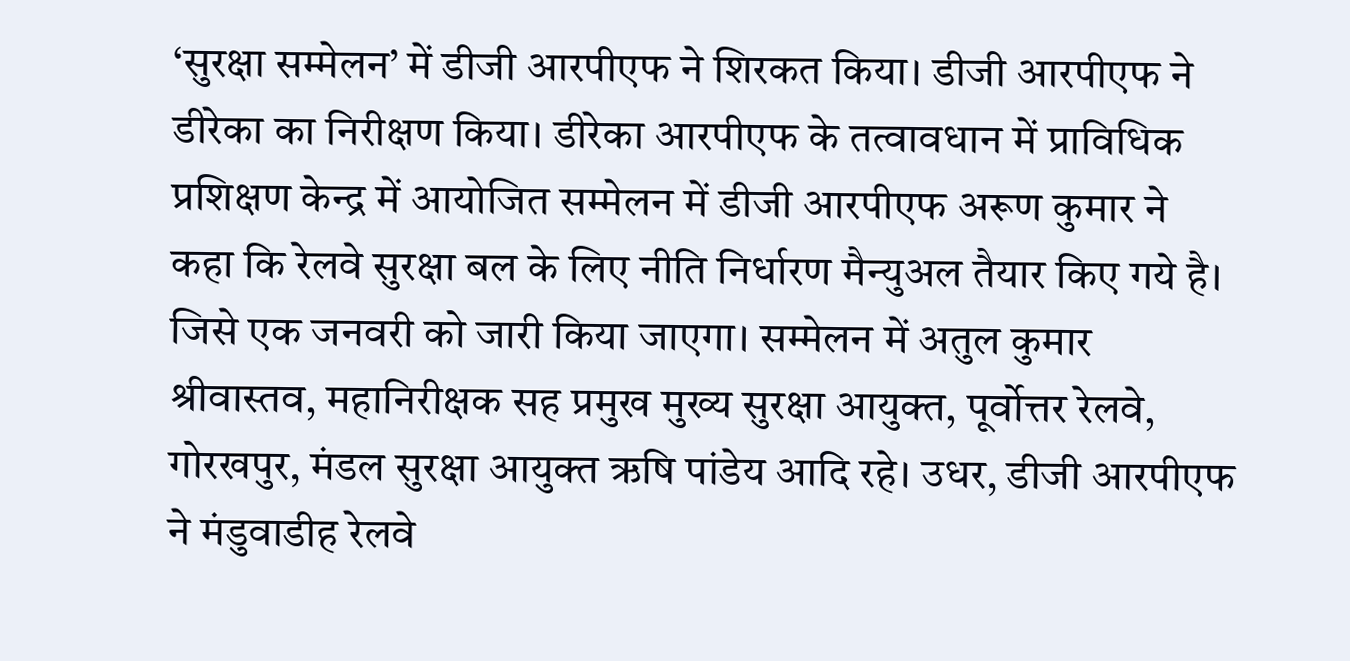‘सुरक्षा सम्मेलन’ में डीजी आरपीएफ ने शिरकत किया। डीजी आरपीएफ ने डीरेका का निरीक्षण किया। डीरेका आरपीएफ के तत्वावधान में प्राविधिक प्रशिक्षण केन्द्र में आयोजित सम्मेलन में डीजी आरपीएफ अरूण कुमार ने कहा कि रेलवे सुरक्षा बल के लिए नीति निर्धारण मैन्युअल तैयार किए गये है। जिसे एक जनवरी को जारी किया जाएगा। सम्मेलन में अतुल कुमार श्रीवास्तव, महानिरीक्षक सह प्रमुख मुख्य सुरक्षा आयुक्त, पूर्वोत्तर रेलवे, गोरखपुर, मंडल सुरक्षा आयुक्त ऋषि पांडेय आदि रहे। उधर, डीजी आरपीएफ ने मंडुवाडीह रेलवे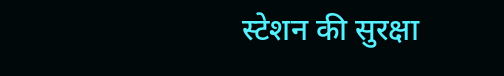स्टेशन की सुरक्षा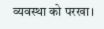व्यवस्था को परखा।